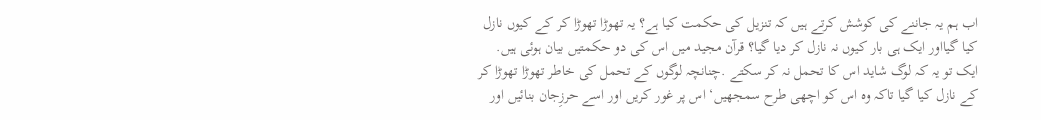اب ہم یہ جاننے کی کوشش کرتے ہیں کہ تنزیل کی حکمت کیا ہے؟ یہ تھوڑا تھوڑا کر کے کیوں نازل کیا گیااور ایک ہی بار کیوں نہ نازل کر دیا گیا؟ قرآن مجید میں اس کی دو حکمتیں بیان ہوئی ہیں.
ایک تو یہ کہ لوگ شاید اس کا تحمل نہ کر سکتے .چنانچہ لوگوں کے تحمل کی خاطر تھوڑا تھوڑا کر کے نازل کیا گیا تاکہ وہ اس کو اچھی طرح سمجھیں‘ اس پر غور کریں اور اسے حرزِجان بنائیں اور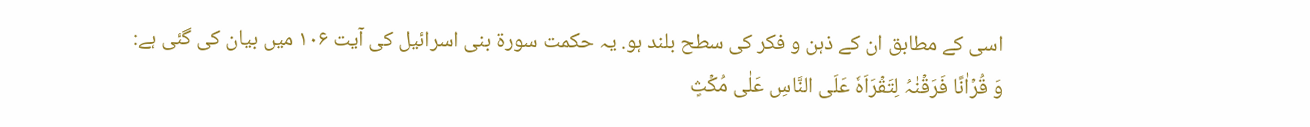اسی کے مطابق ان کے ذہن و فکر کی سطح بلند ہو. یہ حکمت سورۃ بنی اسرائیل کی آیت ۱۰۶ میں بیان کی گئی ہے:
وَ قُرۡاٰنًا فَرَقۡنٰہُ لِتَقۡرَاَہٗ عَلَی النَّاسِ عَلٰی مُکۡثٍ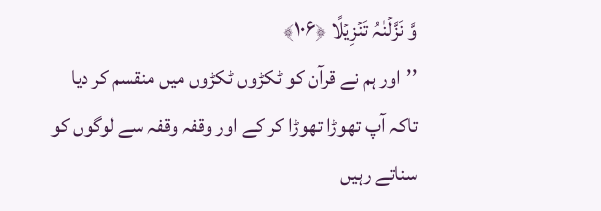وَّ نَزَّلۡنٰہُ تَنۡزِیۡلًا ﴿۱۰۶﴾
’’اور ہم نے قرآن کو ٹکڑوں ٹکڑوں میں منقسم کر دیا تاکہ آپ تھوڑا تھوڑا کر کے اور وقفہ وقفہ سے لوگوں کو سناتے رہیں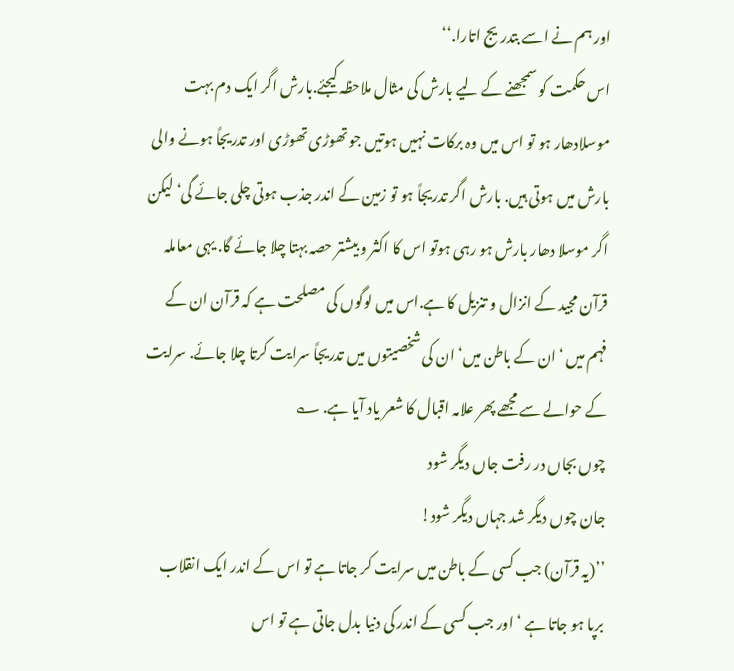اور ہم نے اسے بتدریج اتارا.‘‘
اس حکمت کو سمجھنے کے لیے بارش کی مثال ملاحظہ کیجئے.بارش اگر ایک دم بہت موسلادھار ہو تو اس میں وہ برکات نہیں ہوتیں جو تھوڑی تھوڑی اور تدریجاً ہونے والی بارش میں ہوتی ہیں. بارش اگر تدریجاً ہو تو زمین کے اندر جذب ہوتی چلی جائے گی‘ لیکن اگر موسلا دھار بارش ہو رہی ہوتو اس کا اکثر و بیشتر حصہ بہتا چلا جائے گا. یہی معاملہ قرآن مجید کے انزال و تنزیل کا ہے.اس میں لوگوں کی مصلحت ہے کہ قرآن ان کے فہم میں ‘ان کے باطن میں‘ ان کی شخصیتوں میں تدریجاً سرایت کرتا چلا جائے. سرایت کے حوالے سے مجھے پھر علامہ اقبال کا شعر یاد آیا ہے. ؎
چوں بجاں در رفت جاں دیگر شود
جان چوں دیگر شد جہاں دیگر شود!
’’(یہ قرآن) جب کسی کے باطن میں سرایت کر جاتا ہے تو اس کے اندر ایک انقلاب برپا ہو جاتا ہے ‘ اور جب کسی کے اندر کی دنیا بدل جاتی ہے تو اس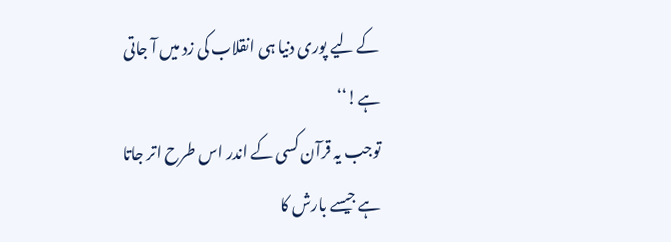کے لیے پوری دنیا ہی انقلاب کی زد میں آ جاتی ہے!‘‘
توجب یہ قرآن کسی کے اندر اس طرح اتر جاتا ہے جیسے بارش کا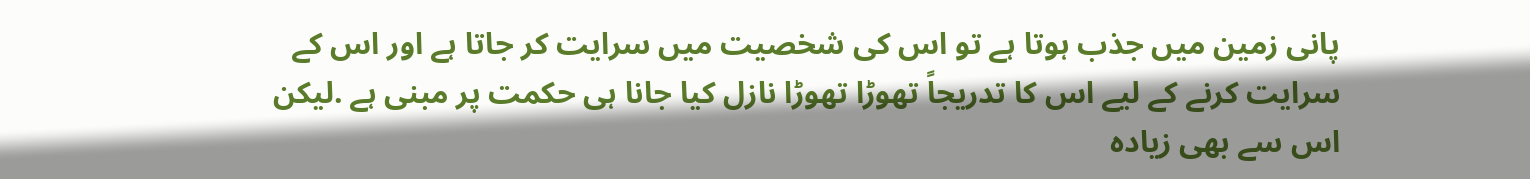پانی زمین میں جذب ہوتا ہے تو اس کی شخصیت میں سرایت کر جاتا ہے اور اس کے سرایت کرنے کے لیے اس کا تدریجاً تھوڑا تھوڑا نازل کیا جانا ہی حکمت پر مبنی ہے .لیکن اس سے بھی زیادہ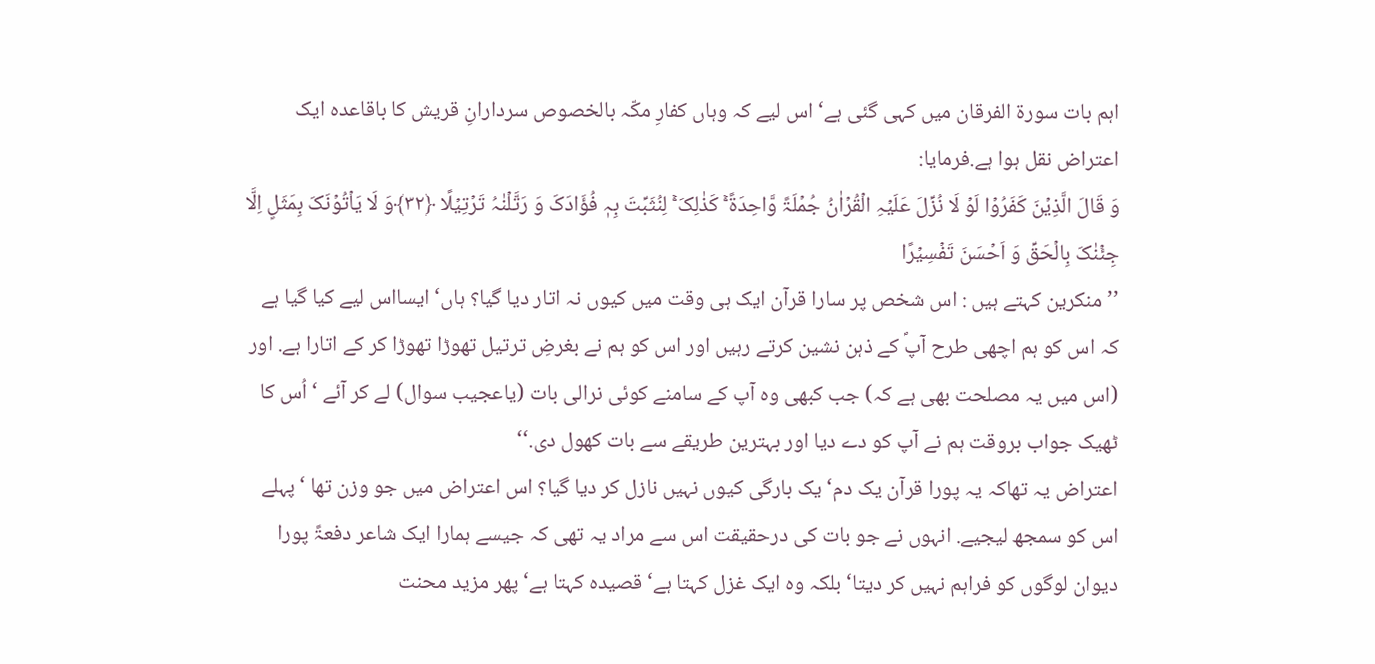اہم بات سورۃ الفرقان میں کہی گئی ہے‘ اس لیے کہ وہاں کفارِ مکّہ بالخصوص سردارانِ قریش کا باقاعدہ ایک اعتراض نقل ہوا ہے.فرمایا:
وَ قَالَ الَّذِیۡنَ کَفَرُوۡا لَوۡ لَا نُزِّلَ عَلَیۡہِ الۡقُرۡاٰنُ جُمۡلَۃً وَّاحِدَۃً ۚۛ کَذٰلِکَ ۚۛ لِنُثَبِّتَ بِہٖ فُؤَادَکَ وَ رَتَّلۡنٰہُ تَرۡتِیۡلًا ﴿۳۲﴾وَ لَا یَاۡتُوۡنَکَ بِمَثَلٍ اِلَّا جِئۡنٰکَ بِالۡحَقِّ وَ اَحۡسَنَ تَفۡسِیۡرًا
’’منکرین کہتے ہیں : اس شخص پر سارا قرآن ایک ہی وقت میں کیوں نہ اتار دیا گیا؟ ہاں‘ ایسااس لیے کیا گیا ہے کہ اس کو ہم اچھی طرح آپؐ کے ذہن نشین کرتے رہیں اور اس کو ہم نے بغرضِ ترتیل تھوڑا تھوڑا کر کے اتارا ہے. اور (اس میں یہ مصلحت بھی ہے کہ) جب کبھی وہ آپ کے سامنے کوئی نرالی بات (یاعجیب سوال) لے کر آئے ‘ اُس کا ٹھیک جواب بروقت ہم نے آپ کو دے دیا اور بہترین طریقے سے بات کھول دی.‘‘
اعتراض یہ تھاکہ یہ پورا قرآن یک دم‘ یک بارگی کیوں نہیں نازل کر دیا گیا؟ اس اعتراض میں جو وزن تھا ‘پہلے اس کو سمجھ لیجیے. انہوں نے جو بات کی درحقیقت اس سے مراد یہ تھی کہ جیسے ہمارا ایک شاعر دفعۃً پورا دیوان لوگوں کو فراہم نہیں کر دیتا‘ بلکہ وہ ایک غزل کہتا ہے‘ قصیدہ کہتا ہے‘ پھر مزید محنت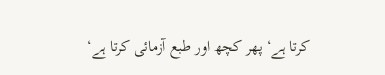کرتا ہے‘ پھر کچھ اور طبع آزمائی کرتا ہے‘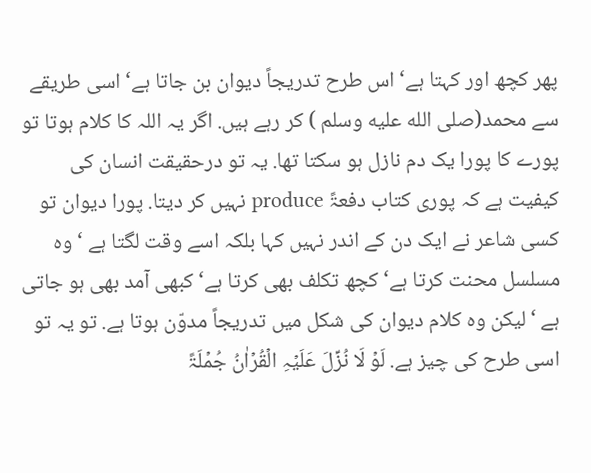پھر کچھ اور کہتا ہے‘ اس طرح تدریجاً دیوان بن جاتا ہے‘ اسی طریقے سے محمد(صلى الله عليه وسلم ) کر رہے ہیں. اگر یہ اللہ کا کلام ہوتا تو پورے کا پورا یک دم نازل ہو سکتا تھا. یہ تو درحقیقت انسان کی کیفیت ہے کہ پوری کتاب دفعۃً produce نہیں کر دیتا. پورا دیوان تو کسی شاعر نے ایک دن کے اندر نہیں کہا بلکہ اسے وقت لگتا ہے ‘وہ مسلسل محنت کرتا ہے‘ کچھ تکلف بھی کرتا ہے‘ کبھی آمد بھی ہو جاتی ہے ‘لیکن وہ کلام دیوان کی شکل میں تدریجاً مدوّن ہوتا ہے. تو یہ تو اسی طرح کی چیز ہے. لَوۡ لَا نُزِّلَ عَلَیۡہِ الۡقُرۡاٰنُ جُمۡلَۃً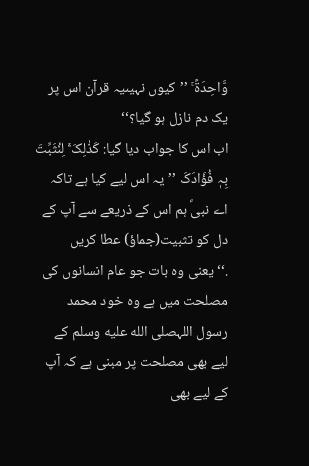وَّاحِدَۃً ۚ ’’کیوں نہیںیہ قرآن اس پر یک دم نازل ہو گیا؟‘‘
اب اس کا جواب دیا گیا: کَذٰلِکَ ۚۛ لِنُثَبِّتَ بِہٖ فُؤَادَکَ ’’یہ اس لیے کیا ہے تاکہ اے نبیؐ ہم اس کے ذریعے سے آپ کے دل کو تثبیت(جماؤ) عطا کریں .‘‘یعنی وہ بات جو عام انسانوں کی مصلحت میں ہے وہ خود محمد رسول اللہصلى الله عليه وسلم کے لیے بھی مصلحت پر مبنی ہے کہ آپ کے لیے بھی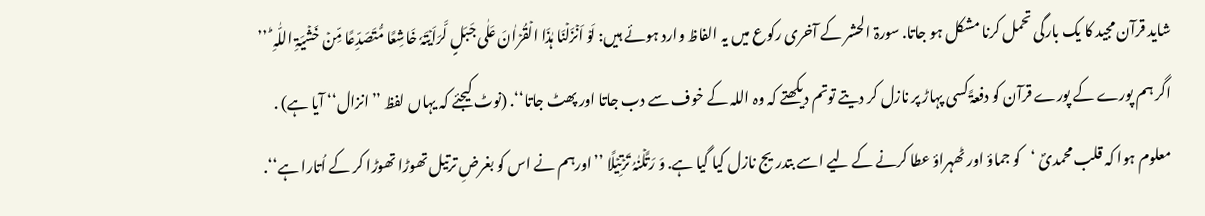شاید قرآن مجید کا یک بارگی تحمل کرنا مشکل ہو جاتا. سورۃ الحشر کے آخری رکوع میں یہ الفاظ وارد ہوئے ہیں: لَوۡ اَنۡزَلۡنَا ہٰذَا الۡقُرۡاٰنَ عَلٰی جَبَلٍ لَّرَاَیۡتَہٗ خَاشِعًا مُّتَصَدِّعًا مِّنۡ خَشۡیَۃِ اللّٰہِ ؕ ’’ اگر ہم پورے کے پورے قرآن کو دفعۃً کسی پہاڑ پر نازل کر دیتے توتم دیکھتے کہ وہ اللہ کے خوف سے دب جاتا اور پھٹ جاتا‘‘. (نوٹ کیجئے کہ یہاں لفظ ’’انزال‘‘ آیا ہے) . معلوم ہوا کہ قلب محمدیؐ ‘کو جماؤ اور ٹھہراؤ عطا کرنے کے لیے اسے بتدریج نازل کیا گیا ہے. وَ رَتَّلۡنٰہُ تَرۡتِیۡلًا ’’اورہم نے اس کو بغرضِ ترتیل تھوڑا تھوڑا کر کے اُتارا ہے‘‘.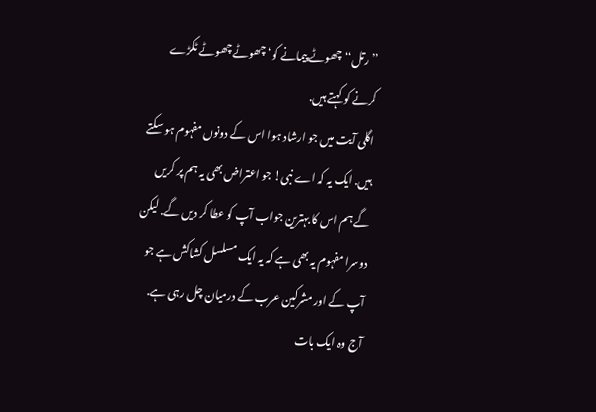’’رتل‘‘ چھوٹے پیمانے کو‘ چھوٹے چھوٹے ٹکڑے کرنے کو کہتے ہیں.
اگلی آیت میں جو ارشاد ہوا اس کے دونوں مفہوم ہو سکتے ہیں. ایک یہ کہ اے نبی! جو اعتراض بھی یہ ہم پر کریں گے ہم اس کا بہترین جواب آپ کو عطا کر دیں گے. لیکن دوسرا مفہوم یہ بھی ہے کہ یہ ایک مسلسل کشاکش ہے جو آپ کے اور مشرکین عرب کے درمیان چل رہی ہے. آج وہ ایک بات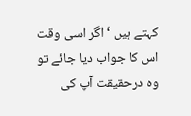کہتے ہیں ‘اگر اسی وقت اس کا جواب دیا جائے تو وہ درحقیقت آپ کی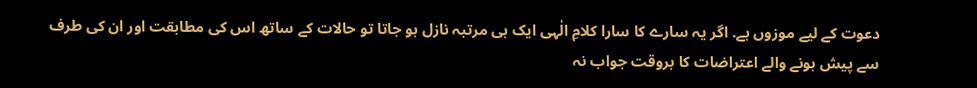دعوت کے لیے موزوں ہے. اگر یہ سارے کا سارا کلامِ الٰہی ایک ہی مرتبہ نازل ہو جاتا تو حالات کے ساتھ اس کی مطابقت اور ان کی طرف سے پیش ہونے والے اعتراضات کا بروقت جواب نہ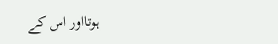ہوتااور اس کے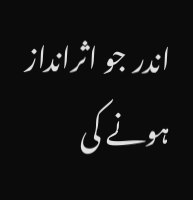اندر جو اثرانداز ہونے کی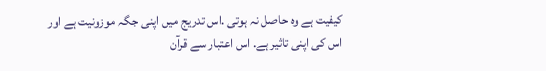کیفیت ہے وہ حاصل نہ ہوتی .اس تدریج میں اپنی جگہ موزونیت ہے اور اس کی اپنی تاثیر ہے. اس اعتبار سے قرآن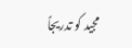مجید کو تدریجاً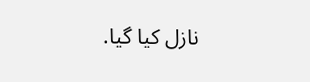نازل کیا گیا.